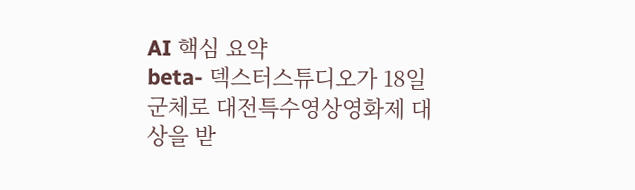AI 핵심 요약
beta- 덱스터스튜디오가 18일 군체로 대전특수영상영화제 대상을 받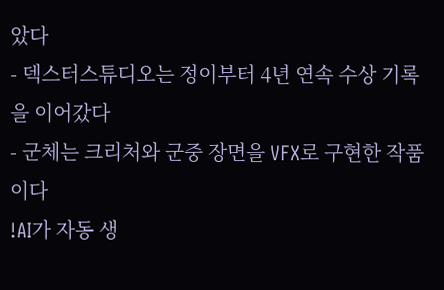았다
- 덱스터스튜디오는 정이부터 4년 연속 수상 기록을 이어갔다
- 군체는 크리처와 군중 장면을 VFX로 구현한 작품이다
!AI가 자동 생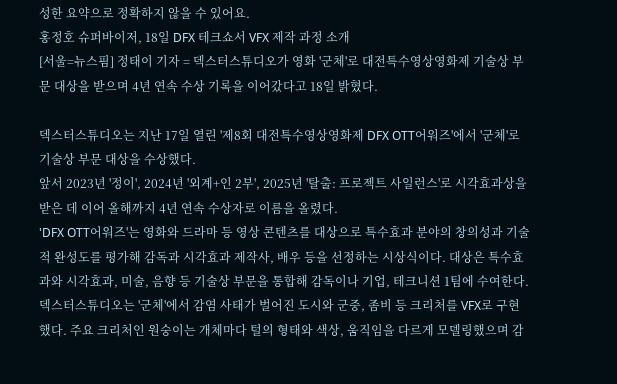성한 요약으로 정확하지 않을 수 있어요.
홍정호 슈퍼바이저, 18일 DFX 테크쇼서 VFX 제작 과정 소개
[서울=뉴스핌] 정태이 기자 = 덱스터스튜디오가 영화 '군체'로 대전특수영상영화제 기술상 부문 대상을 받으며 4년 연속 수상 기록을 이어갔다고 18일 밝혔다.

덱스터스튜디오는 지난 17일 열린 '제8회 대전특수영상영화제 DFX OTT어워즈'에서 '군체'로 기술상 부문 대상을 수상했다.
앞서 2023년 '정이', 2024년 '외계+인 2부', 2025년 '탈출: 프로젝트 사일런스'로 시각효과상을 받은 데 이어 올해까지 4년 연속 수상자로 이름을 올렸다.
'DFX OTT어워즈'는 영화와 드라마 등 영상 콘텐츠를 대상으로 특수효과 분야의 창의성과 기술적 완성도를 평가해 감독과 시각효과 제작사, 배우 등을 선정하는 시상식이다. 대상은 특수효과와 시각효과, 미술, 음향 등 기술상 부문을 통합해 감독이나 기업, 테크니션 1팀에 수여한다.
덱스터스튜디오는 '군체'에서 감염 사태가 벌어진 도시와 군중, 좀비 등 크리처를 VFX로 구현했다. 주요 크리처인 원숭이는 개체마다 털의 형태와 색상, 움직임을 다르게 모델링했으며 감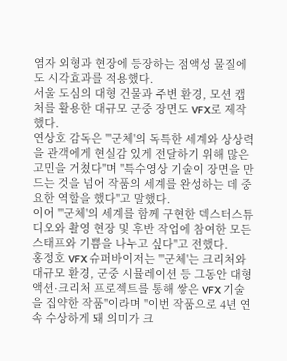염자 외형과 현장에 등장하는 점액성 물질에도 시각효과를 적용했다.
서울 도심의 대형 건물과 주변 환경, 모션 캡처를 활용한 대규모 군중 장면도 VFX로 제작했다.
연상호 감독은 "'군체'의 독특한 세계와 상상력을 관객에게 현실감 있게 전달하기 위해 많은 고민을 거쳤다"며 "특수영상 기술이 장면을 만드는 것을 넘어 작품의 세계를 완성하는 데 중요한 역할을 했다"고 말했다.
이어 "'군체'의 세계를 함께 구현한 덱스터스튜디오와 촬영 현장 및 후반 작업에 참여한 모든 스태프와 기쁨을 나누고 싶다"고 전했다.
홍정호 VFX 슈퍼바이저는 "'군체'는 크리처와 대규모 환경, 군중 시뮬레이션 등 그동안 대형 액션·크리처 프로젝트를 통해 쌓은 VFX 기술을 집약한 작품"이라며 "이번 작품으로 4년 연속 수상하게 돼 의미가 크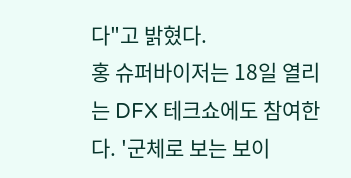다"고 밝혔다.
홍 슈퍼바이저는 18일 열리는 DFX 테크쇼에도 참여한다. '군체로 보는 보이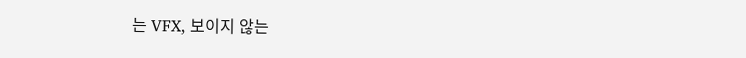는 VFX, 보이지 않는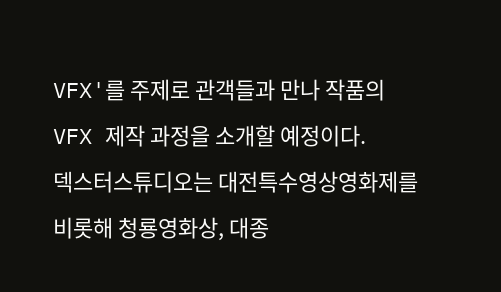VFX'를 주제로 관객들과 만나 작품의 VFX 제작 과정을 소개할 예정이다.
덱스터스튜디오는 대전특수영상영화제를 비롯해 청룡영화상, 대종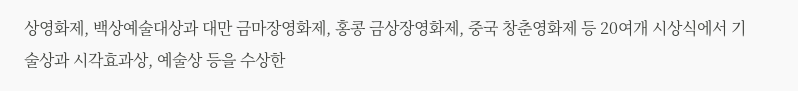상영화제, 백상예술대상과 대만 금마장영화제, 홍콩 금상장영화제, 중국 창춘영화제 등 20여개 시상식에서 기술상과 시각효과상, 예술상 등을 수상한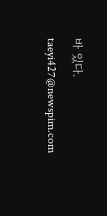바 있다.
taeyi427@newspim.com